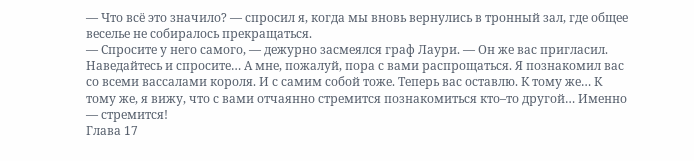— Что всё это значило? — спросил я, когда мы вновь вернулись в тронный зал, где общее веселье не собиралось прекращаться.
— Спросите у него самого, — дежурно засмеялся граф Лаури. — Он же вас пригласил. Наведайтесь и спросите… А мне, пожалуй, пора с вами распрощаться. Я познакомил вас со всеми вассалами короля. И с самим собой тоже. Теперь вас оставлю. К тому же… К тому же, я вижу, что с вами отчаянно стремится познакомиться кто–то другой… Именно — стремится!
Глава 17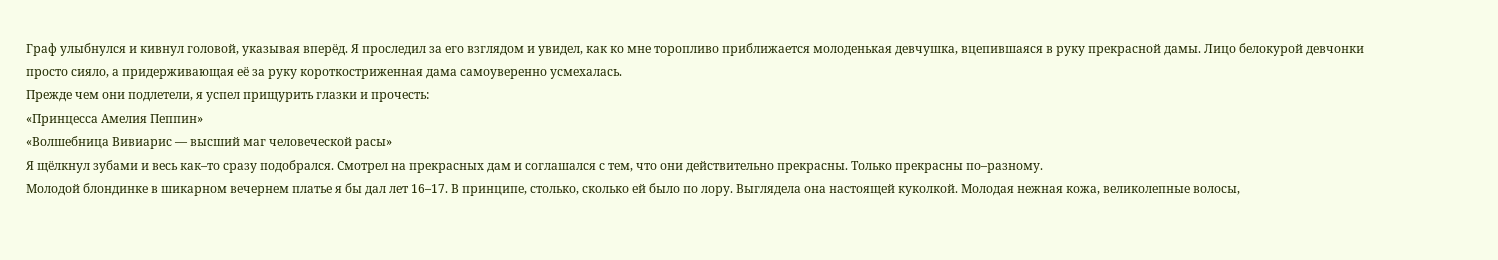Граф улыбнулся и кивнул головой, указывая вперёд. Я проследил за его взглядом и увидел, как ко мне торопливо приближается молоденькая девчушка, вцепившаяся в руку прекрасной дамы. Лицо белокурой девчонки просто сияло, а придерживающая её за руку короткостриженная дама самоуверенно усмехалась.
Прежде чем они подлетели, я успел прищурить глазки и прочесть:
«Принцесса Амелия Пеппин»
«Волшебница Вивиарис — высший маг человеческой расы»
Я щёлкнул зубами и весь как–то сразу подобрался. Смотрел на прекрасных дам и соглашался с тем, что они действительно прекрасны. Только прекрасны по–разному.
Молодой блондинке в шикарном вечернем платье я бы дал лет 16–17. В принципе, столько, сколько ей было по лору. Выглядела она настоящей куколкой. Молодая нежная кожа, великолепные волосы,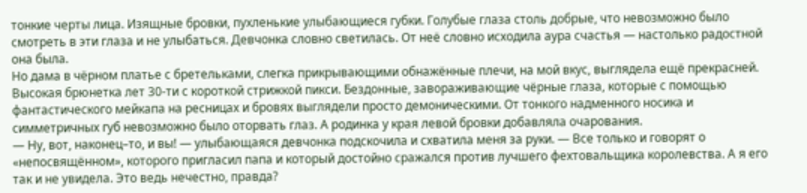тонкие черты лица. Изящные бровки, пухленькие улыбающиеся губки. Голубые глаза столь добрые, что невозможно было смотреть в эти глаза и не улыбаться. Девчонка словно светилась. От неё словно исходила аура счастья — настолько радостной она была.
Но дама в чёрном платье с бретельками, слегка прикрывающими обнажённые плечи, на мой вкус, выглядела ещё прекрасней. Высокая брюнетка лет 30-ти с короткой стрижкой пикси. Бездонные, завораживающие чёрные глаза, которые с помощью фантастического мейкапа на ресницах и бровях выглядели просто демоническими. От тонкого надменного носика и симметричных губ невозможно было оторвать глаз. А родинка у края левой бровки добавляла очарования.
— Ну, вот, наконец–то, и вы! — улыбающаяся девчонка подскочила и схватила меня за руки. — Все только и говорят о «непосвящённом», которого пригласил папа и который достойно сражался против лучшего фехтовальщика королевства. А я его так и не увидела. Это ведь нечестно, правда?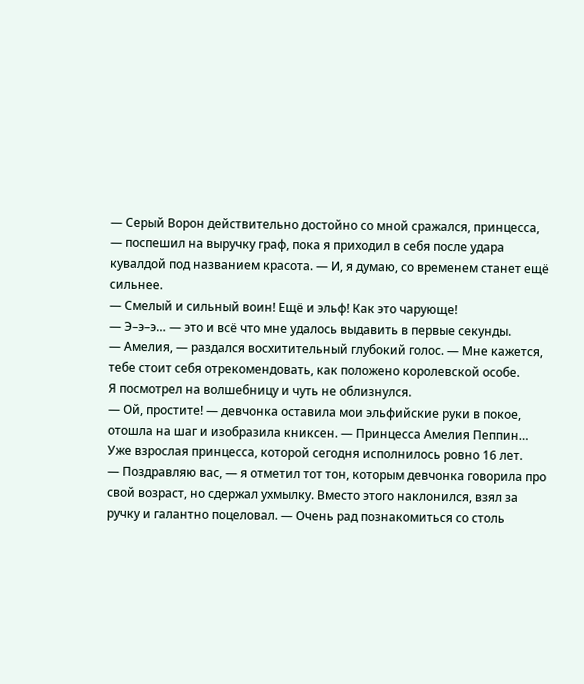— Серый Ворон действительно достойно со мной сражался, принцесса, — поспешил на выручку граф, пока я приходил в себя после удара кувалдой под названием красота. — И, я думаю, со временем станет ещё сильнее.
— Смелый и сильный воин! Ещё и эльф! Как это чарующе!
— Э–э–э… — это и всё что мне удалось выдавить в первые секунды.
— Амелия, — раздался восхитительный глубокий голос. — Мне кажется, тебе стоит себя отрекомендовать, как положено королевской особе.
Я посмотрел на волшебницу и чуть не облизнулся.
— Ой, простите! — девчонка оставила мои эльфийские руки в покое, отошла на шаг и изобразила книксен. — Принцесса Амелия Пеппин… Уже взрослая принцесса, которой сегодня исполнилось ровно 16 лет.
— Поздравляю вас, — я отметил тот тон, которым девчонка говорила про свой возраст, но сдержал ухмылку. Вместо этого наклонился, взял за ручку и галантно поцеловал. — Очень рад познакомиться со столь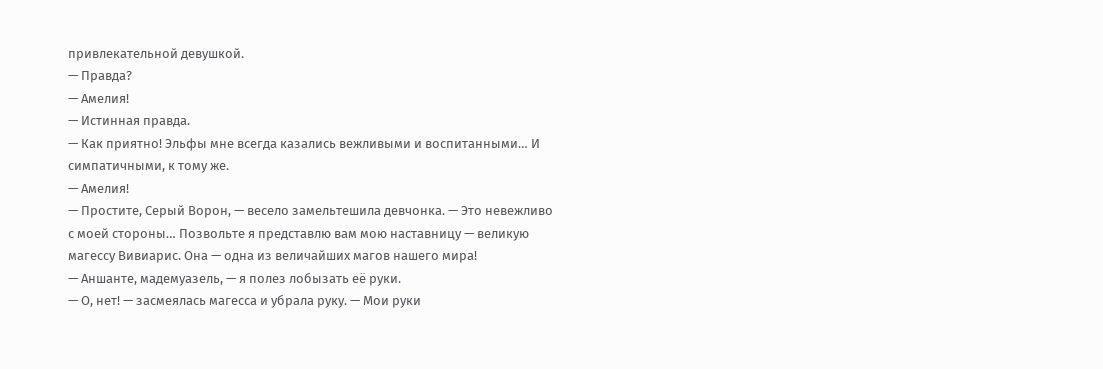привлекательной девушкой.
— Правда?
— Амелия!
— Истинная правда.
— Как приятно! Эльфы мне всегда казались вежливыми и воспитанными… И симпатичными, к тому же.
— Амелия!
— Простите, Серый Ворон, — весело замельтешила девчонка. — Это невежливо с моей стороны… Позвольте я представлю вам мою наставницу — великую магессу Вивиарис. Она — одна из величайших магов нашего мира!
— Аншанте, мадемуазель, — я полез лобызать её руки.
— О, нет! — засмеялась магесса и убрала руку. — Мои руки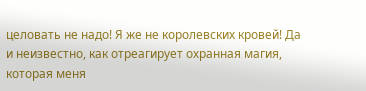целовать не надо! Я же не королевских кровей! Да и неизвестно, как отреагирует охранная магия, которая меня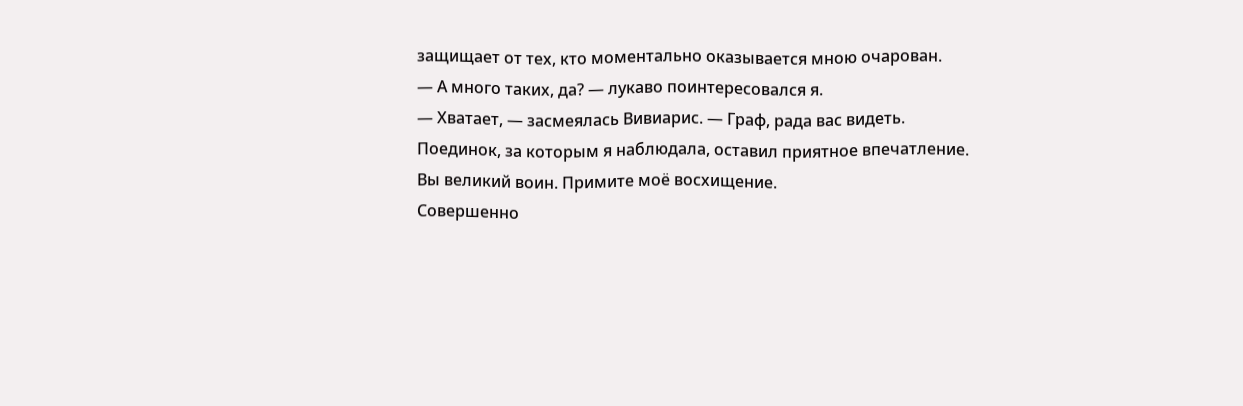защищает от тех, кто моментально оказывается мною очарован.
— А много таких, да? — лукаво поинтересовался я.
— Хватает, — засмеялась Вивиарис. — Граф, рада вас видеть. Поединок, за которым я наблюдала, оставил приятное впечатление. Вы великий воин. Примите моё восхищение.
Совершенно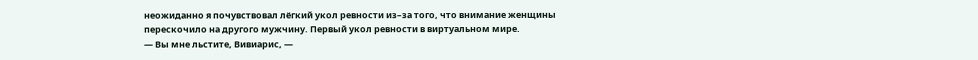неожиданно я почувствовал лёгкий укол ревности из–за того, что внимание женщины перескочило на другого мужчину. Первый укол ревности в виртуальном мире.
— Вы мне льстите, Вивиарис, —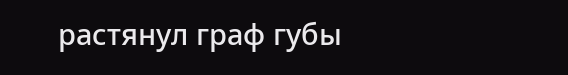растянул граф губы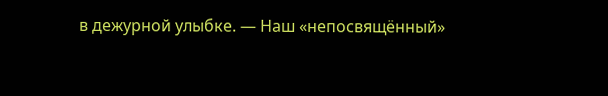в дежурной улыбке. — Наш «непосвящённый»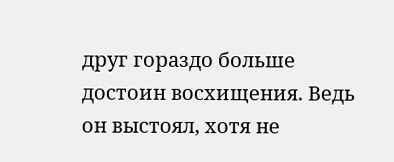друг гораздо больше достоин восхищения. Ведь он выстоял, хотя не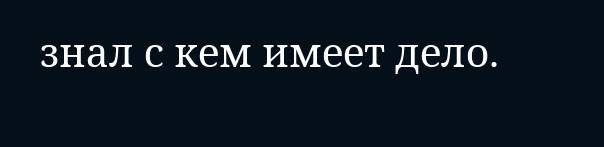знал с кем имеет дело.